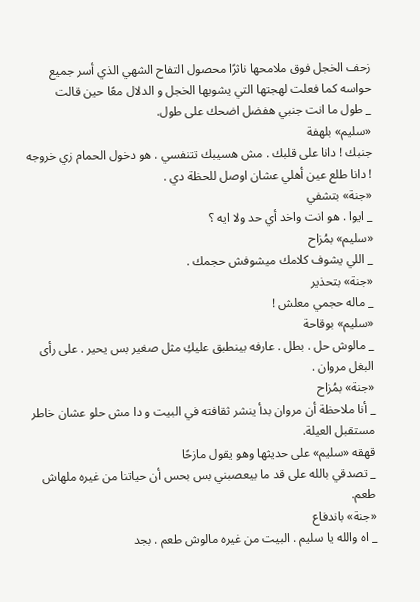زحف الخجل فوق ملامحها ناثرًا محصول التفاح الشهي الذي أسر جميع حواسه كما فعلت لهجتها التي يشوبها الخجل و الدلال معًا حين قالت
_ طول ما انت جنبي هفضل اضحك على طول.
«سليم» بلهفة
جنبك ! دانا على قلبك . مش هسيبك تتنفسي . هو دخول الحمام زي خروجه ! دانا طلع عين أهلي عشان اوصل للحظة دي .
«جنة» بتشفي
_ ايوا . هو انت واخد أي حد ولا ايه ؟
«سليم» بمُزاح
_ اللي يشوف كلامك ميشوفش حجمك .
«جنة» بتحذير
_ ماله حجمي معلش !
«سليم» بوقاحة
_ مالوش حل . بطل . عارفه بينطبق عليكِ مثل صغير بس يحير . على رأى البغل مروان .
«جنة» بمُزاح
_ أنا ملاحظة أن مروان بدأ ينشر ثقافته في البيت و دا مش حلو عشان خاطر مستقبل العيلة.
قهقه «سليم» على حديثها وهو يقول مازحًا
_ تصدقي بالله على قد ما بيعصبني بس بحس أن حياتنا من غيره ملهاش طعم.
«جنة» باندفاع
_ اه والله يا سليم . البيت من غيره مالوش طعم . بجد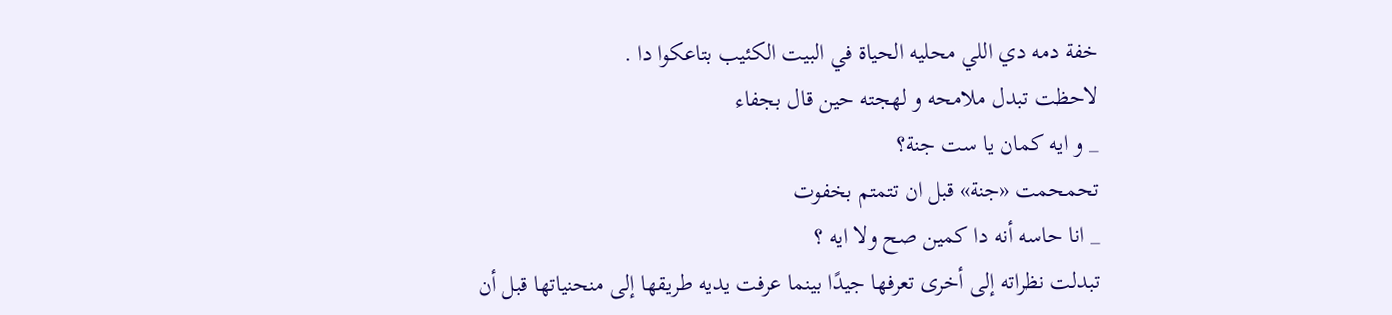خفة دمه دي اللي محليه الحياة في البيت الكئيب بتاعكوا دا .
لاحظت تبدل ملامحه و لهجته حين قال بجفاء
_ و ايه كمان يا ست جنة؟
تحمحمت «جنة» قبل ان تتمتم بخفوت
_ انا حاسه أنه دا كمين صح ولا ايه ؟
تبدلت نظراته إلى أخرى تعرفها جيدًا بينما عرفت يديه طريقها إلى منحنياتها قبل أن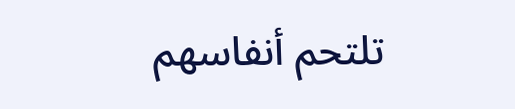تلتحم أنفاسهم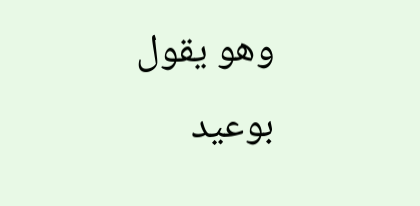وهو يقول بوعيد